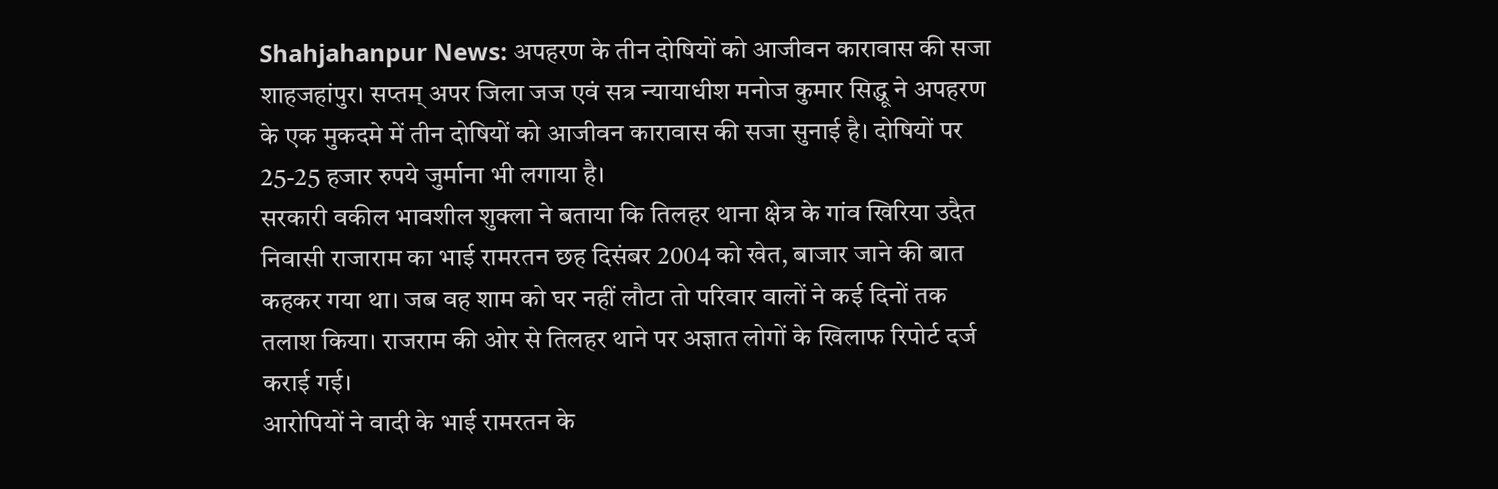Shahjahanpur News: अपहरण के तीन दोषियों को आजीवन कारावास की सजा
शाहजहांपुर। सप्तम् अपर जिला जज एवं सत्र न्यायाधीश मनोज कुमार सिद्धू ने अपहरण के एक मुकदमे में तीन दोषियों को आजीवन कारावास की सजा सुनाई है। दोषियों पर 25-25 हजार रुपये जुर्माना भी लगाया है।
सरकारी वकील भावशील शुक्ला ने बताया कि तिलहर थाना क्षेत्र के गांव खिरिया उदैत निवासी राजाराम का भाई रामरतन छह दिसंबर 2004 को खेत, बाजार जाने की बात कहकर गया था। जब वह शाम को घर नहीं लौटा तो परिवार वालों ने कई दिनों तक तलाश किया। राजराम की ओर से तिलहर थाने पर अज्ञात लोगों के खिलाफ रिपोर्ट दर्ज कराई गई।
आरोपियों ने वादी के भाई रामरतन के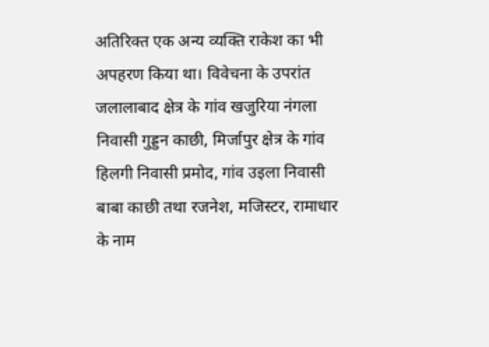अतिरिक्त एक अन्य व्यक्ति राकेश का भी अपहरण किया था। विवेचना के उपरांत जलालाबाद क्षेत्र के गांव खजुरिया नंगला निवासी गुड्डन काछी, मिर्जापुर क्षेत्र के गांव हिलगी निवासी प्रमोद, गांव उइला निवासी बाबा काछी तथा रजनेश, मजिस्टर, रामाधार के नाम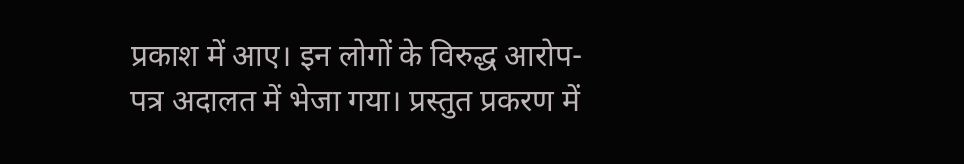प्रकाश में आए। इन लोगों के विरुद्ध आरोप-पत्र अदालत में भेजा गया। प्रस्तुत प्रकरण में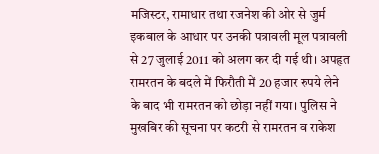मजिस्टर, रामाधार तथा रजनेश की ओर से जुर्म इकबाल के आधार पर उनकी पत्रावली मूल पत्रावली से 27 जुलाई 2011 को अलग कर दी गई थी। अपहृत रामरतन के बदले में फिरौती में 20 हजार रुपये लेने के बाद भी रामरतन को छोड़ा नहीं गया। पुलिस ने मुखबिर की सूचना पर कटरी से रामरतन व राकेश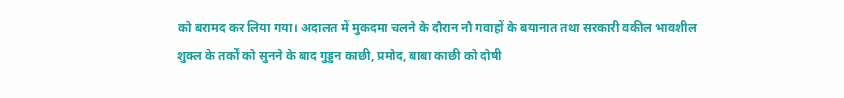को बरामद कर लिया गया। अदालत में मुकदमा चलने के दौरान नौ गवाहों के बयानात तथा सरकारी वकील भावशील शुक्ल के तर्कों को सुनने के बाद गुड्डन काछी, प्रमोद, बाबा काछी को दोषी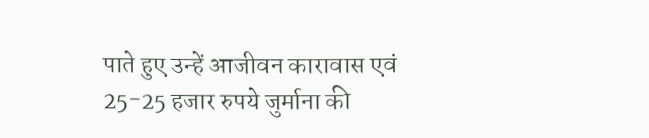पाते हुए उन्हें आजीवन कारावास एवं 25-25 हजार रुपये जुर्माना की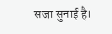सजा सुनाई है।